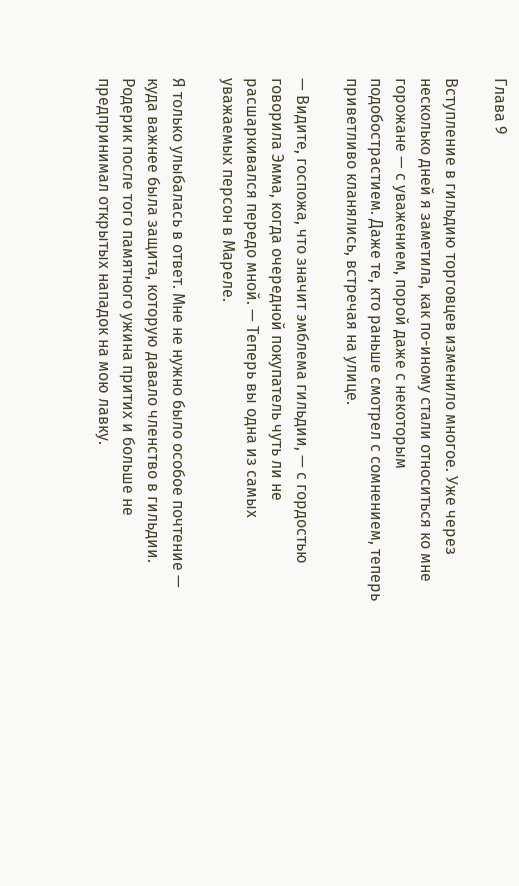Глава 9

Вступление в гильдию торговцев изменило многое. Уже через несколько дней я заметила, как по-иному стали относиться ко мне горожане — с уважением, порой даже с некоторым подобострастием. Даже те, кто раньше смотрел с сомнением, теперь приветливо кланялись, встречая на улице.

— Видите, госпожа, что значит эмблема гильдии, — с гордостью говорила Эмма, когда очередной покупатель чуть ли не расшаркивался передо мной. — Теперь вы одна из самых уважаемых персон в Мареле.

Я только улыбалась в ответ. Мне не нужно было особое почтение — куда важнее была защита, которую давало членство в гильдии. Родерик после того памятного ужина притих и больше не предпринимал открытых нападок на мою лавку.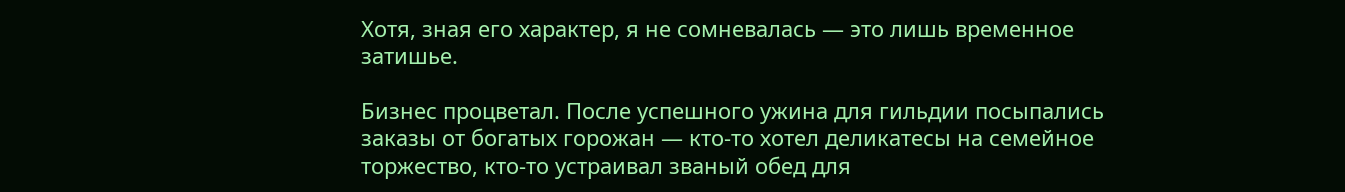Хотя, зная его характер, я не сомневалась — это лишь временное затишье.

Бизнес процветал. После успешного ужина для гильдии посыпались заказы от богатых горожан — кто-то хотел деликатесы на семейное торжество, кто-то устраивал званый обед для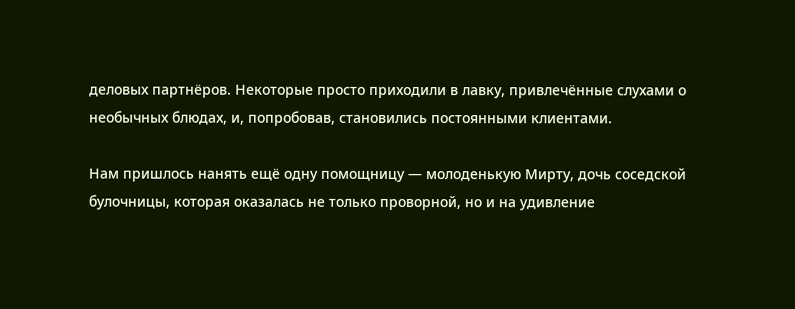деловых партнёров. Некоторые просто приходили в лавку, привлечённые слухами о необычных блюдах, и, попробовав, становились постоянными клиентами.

Нам пришлось нанять ещё одну помощницу — молоденькую Мирту, дочь соседской булочницы, которая оказалась не только проворной, но и на удивление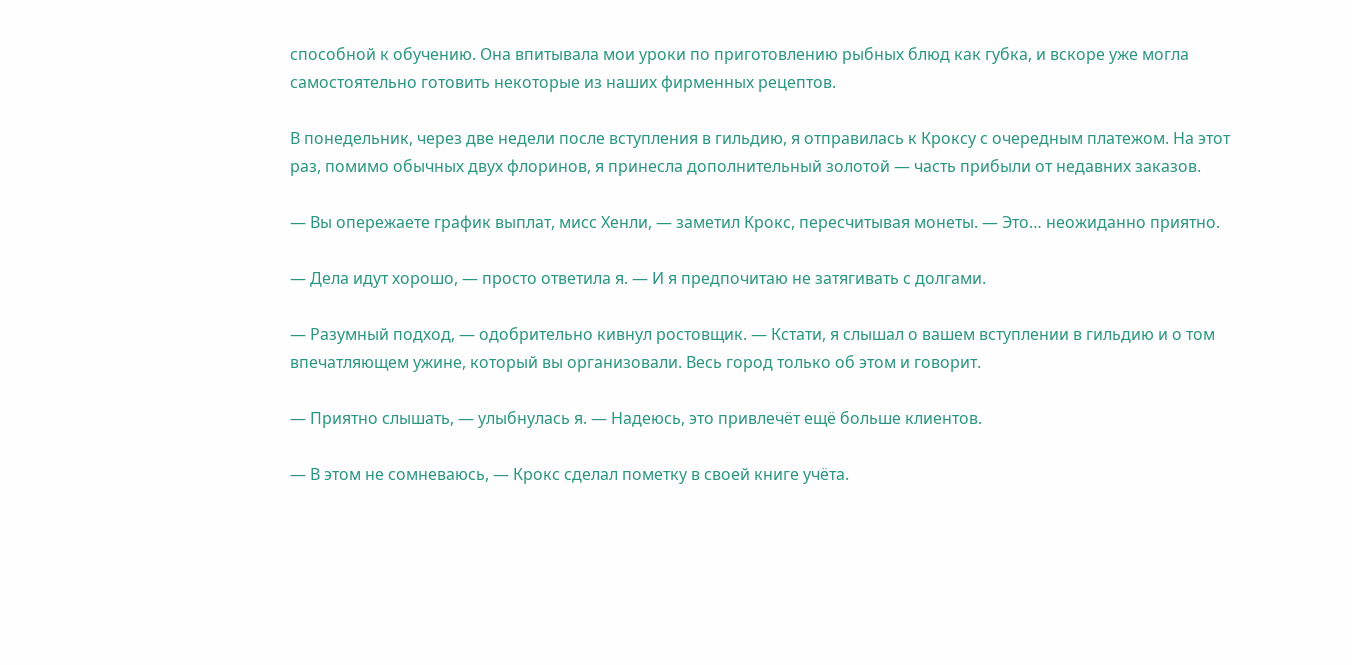способной к обучению. Она впитывала мои уроки по приготовлению рыбных блюд как губка, и вскоре уже могла самостоятельно готовить некоторые из наших фирменных рецептов.

В понедельник, через две недели после вступления в гильдию, я отправилась к Кроксу с очередным платежом. На этот раз, помимо обычных двух флоринов, я принесла дополнительный золотой — часть прибыли от недавних заказов.

— Вы опережаете график выплат, мисс Хенли, — заметил Крокс, пересчитывая монеты. — Это… неожиданно приятно.

— Дела идут хорошо, — просто ответила я. — И я предпочитаю не затягивать с долгами.

— Разумный подход, — одобрительно кивнул ростовщик. — Кстати, я слышал о вашем вступлении в гильдию и о том впечатляющем ужине, который вы организовали. Весь город только об этом и говорит.

— Приятно слышать, — улыбнулась я. — Надеюсь, это привлечёт ещё больше клиентов.

— В этом не сомневаюсь, — Крокс сделал пометку в своей книге учёта.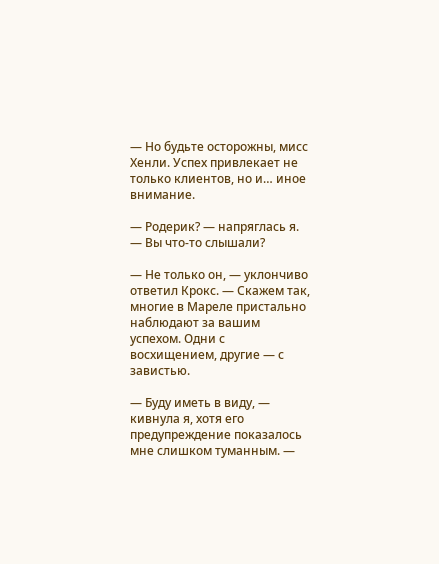— Но будьте осторожны, мисс Хенли. Успех привлекает не только клиентов, но и… иное внимание.

— Родерик? — напряглась я. — Вы что-то слышали?

— Не только он, — уклончиво ответил Крокс. — Скажем так, многие в Мареле пристально наблюдают за вашим успехом. Одни с восхищением, другие — с завистью.

— Буду иметь в виду, — кивнула я, хотя его предупреждение показалось мне слишком туманным. —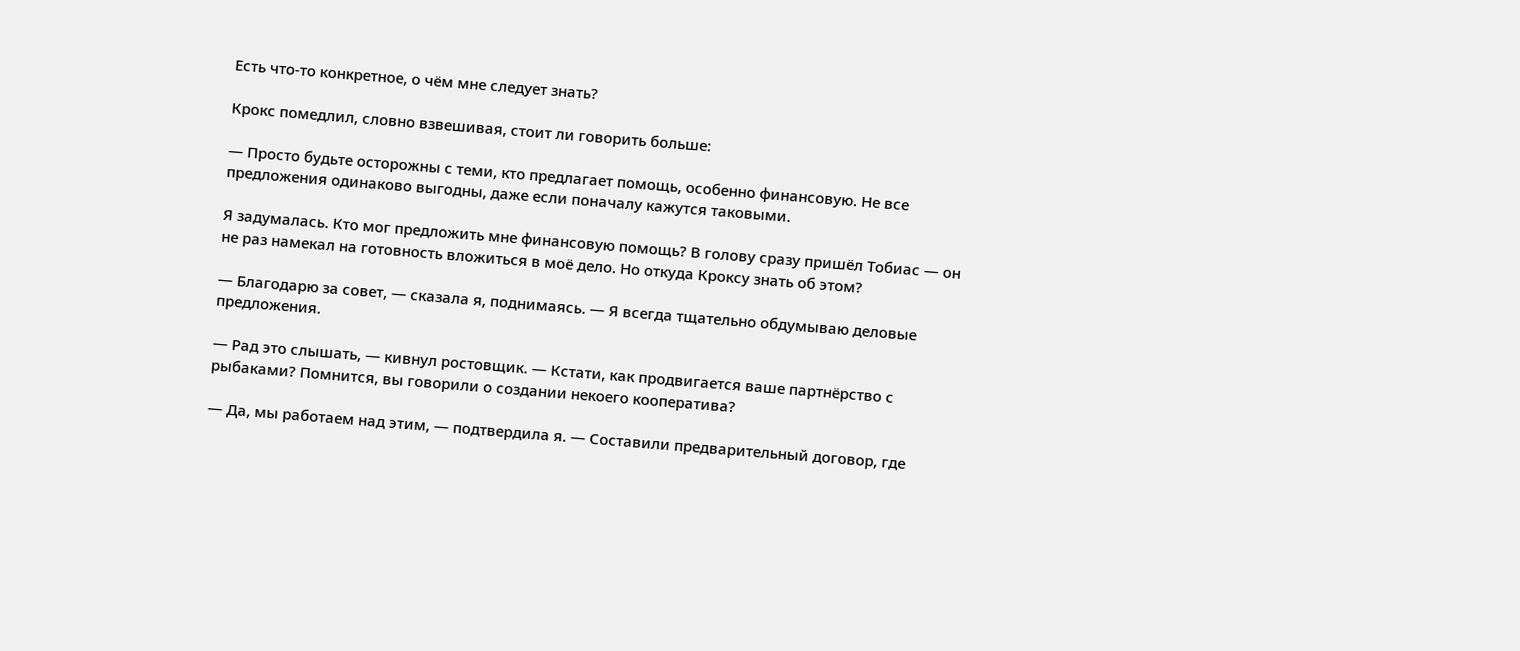Есть что-то конкретное, о чём мне следует знать?

Крокс помедлил, словно взвешивая, стоит ли говорить больше:

— Просто будьте осторожны с теми, кто предлагает помощь, особенно финансовую. Не все предложения одинаково выгодны, даже если поначалу кажутся таковыми.

Я задумалась. Кто мог предложить мне финансовую помощь? В голову сразу пришёл Тобиас — он не раз намекал на готовность вложиться в моё дело. Но откуда Кроксу знать об этом?

— Благодарю за совет, — сказала я, поднимаясь. — Я всегда тщательно обдумываю деловые предложения.

— Рад это слышать, — кивнул ростовщик. — Кстати, как продвигается ваше партнёрство с рыбаками? Помнится, вы говорили о создании некоего кооператива?

— Да, мы работаем над этим, — подтвердила я. — Составили предварительный договор, где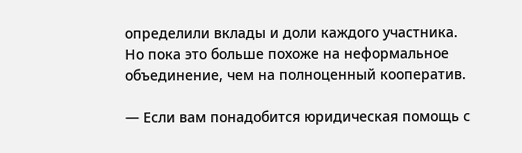определили вклады и доли каждого участника. Но пока это больше похоже на неформальное объединение, чем на полноценный кооператив.

— Если вам понадобится юридическая помощь с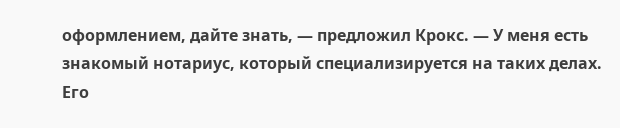оформлением, дайте знать, — предложил Крокс. — У меня есть знакомый нотариус, который специализируется на таких делах. Его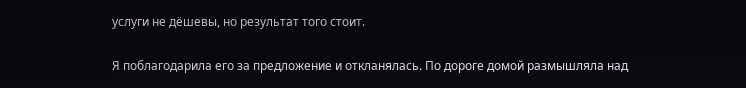услуги не дёшевы, но результат того стоит.

Я поблагодарила его за предложение и откланялась. По дороге домой размышляла над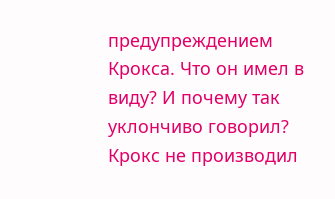предупреждением Крокса. Что он имел в виду? И почему так уклончиво говорил? Крокс не производил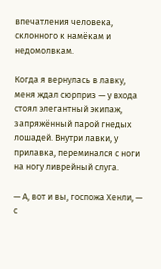впечатления человека, склонного к намёкам и недомолвкам.

Когда я вернулась в лавку, меня ждал сюрприз — у входа стоял элегантный экипаж, запряжённый парой гнедых лошадей. Внутри лавки, у прилавка, переминался с ноги на ногу ливрейный слуга.

— А, вот и вы, госпожа Хенли, — с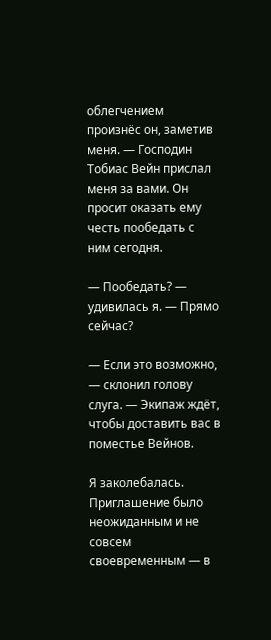облегчением произнёс он, заметив меня. — Господин Тобиас Вейн прислал меня за вами. Он просит оказать ему честь пообедать с ним сегодня.

— Пообедать? — удивилась я. — Прямо сейчас?

— Если это возможно, — склонил голову слуга. — Экипаж ждёт, чтобы доставить вас в поместье Вейнов.

Я заколебалась. Приглашение было неожиданным и не совсем своевременным — в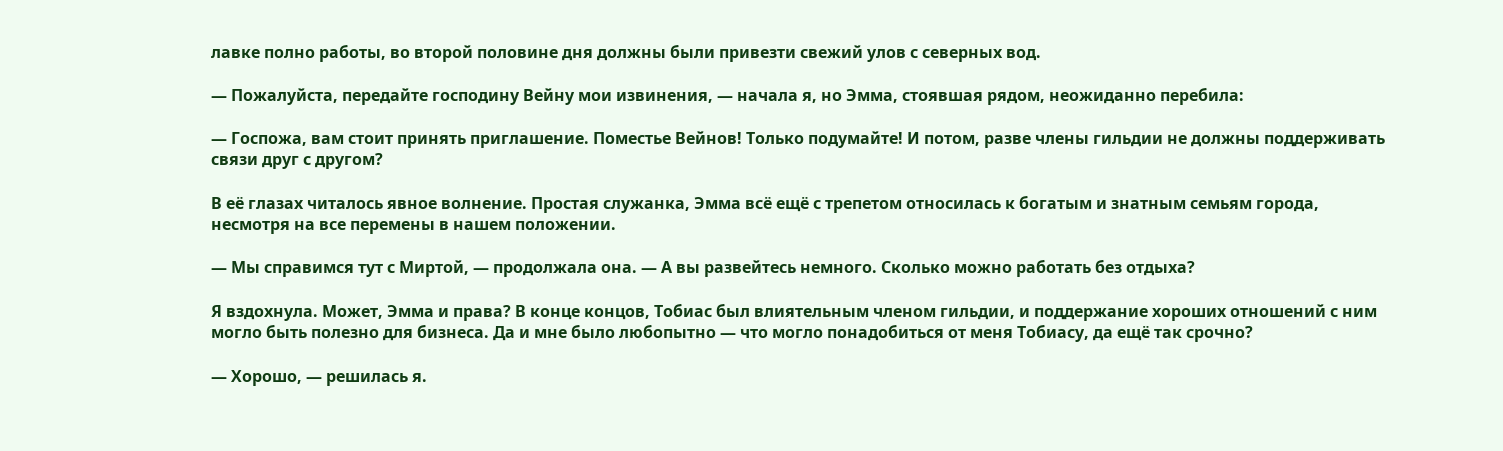лавке полно работы, во второй половине дня должны были привезти свежий улов с северных вод.

— Пожалуйста, передайте господину Вейну мои извинения, — начала я, но Эмма, стоявшая рядом, неожиданно перебила:

— Госпожа, вам стоит принять приглашение. Поместье Вейнов! Только подумайте! И потом, разве члены гильдии не должны поддерживать связи друг с другом?

В её глазах читалось явное волнение. Простая служанка, Эмма всё ещё с трепетом относилась к богатым и знатным семьям города, несмотря на все перемены в нашем положении.

— Мы справимся тут с Миртой, — продолжала она. — А вы развейтесь немного. Сколько можно работать без отдыха?

Я вздохнула. Может, Эмма и права? В конце концов, Тобиас был влиятельным членом гильдии, и поддержание хороших отношений с ним могло быть полезно для бизнеса. Да и мне было любопытно — что могло понадобиться от меня Тобиасу, да ещё так срочно?

— Хорошо, — решилась я.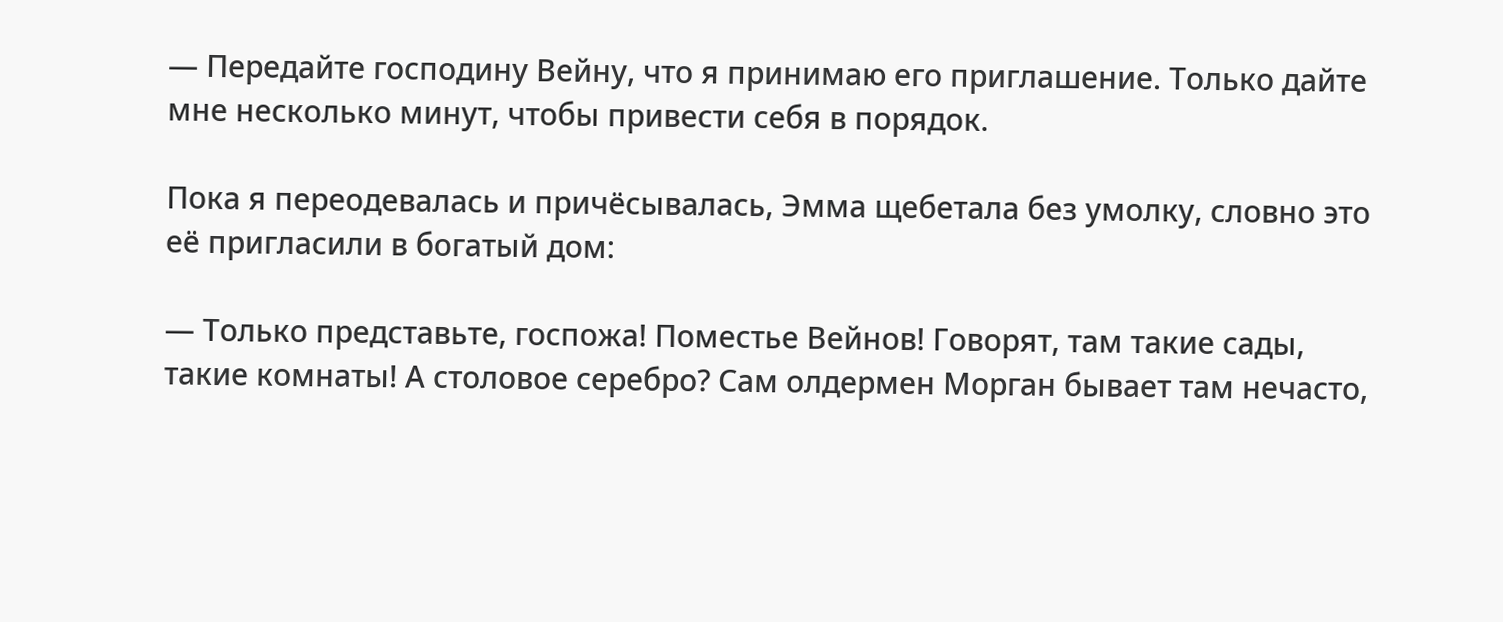— Передайте господину Вейну, что я принимаю его приглашение. Только дайте мне несколько минут, чтобы привести себя в порядок.

Пока я переодевалась и причёсывалась, Эмма щебетала без умолку, словно это её пригласили в богатый дом:

— Только представьте, госпожа! Поместье Вейнов! Говорят, там такие сады, такие комнаты! А столовое серебро? Сам олдермен Морган бывает там нечасто,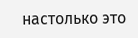настолько это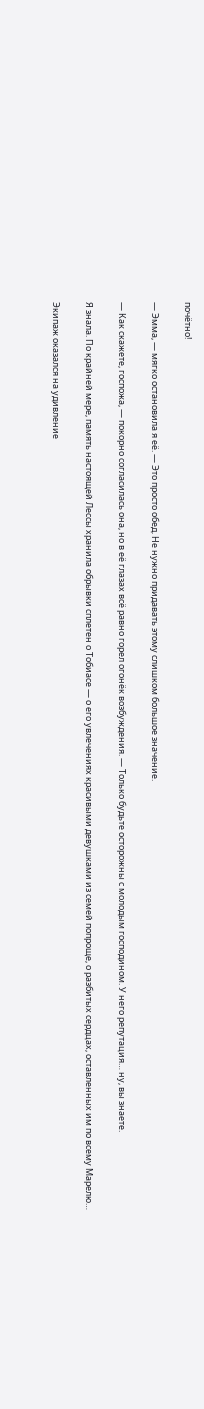почётно!

— Эмма, — мягко остановила я её. — Это просто обед. Не нужно придавать этому слишком большое значение.

— Как скажете, госпожа, — покорно согласилась она, но в её глазах всё равно горел огонёк возбуждения. — Только будьте осторожны с молодым господином. У него репутация… ну, вы знаете.

Я знала. По крайней мере, память настоящей Лессы хранила обрывки сплетен о Тобиасе — о его увлечениях красивыми девушками из семей попроще, о разбитых сердцах, оставленных им по всему Марелю…

Экипаж оказался на удивление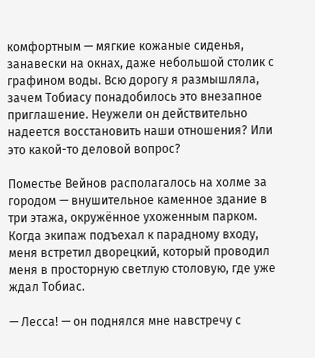комфортным — мягкие кожаные сиденья, занавески на окнах, даже небольшой столик с графином воды. Всю дорогу я размышляла, зачем Тобиасу понадобилось это внезапное приглашение. Неужели он действительно надеется восстановить наши отношения? Или это какой-то деловой вопрос?

Поместье Вейнов располагалось на холме за городом — внушительное каменное здание в три этажа, окружённое ухоженным парком. Когда экипаж подъехал к парадному входу, меня встретил дворецкий, который проводил меня в просторную светлую столовую, где уже ждал Тобиас.

— Лесса! — он поднялся мне навстречу с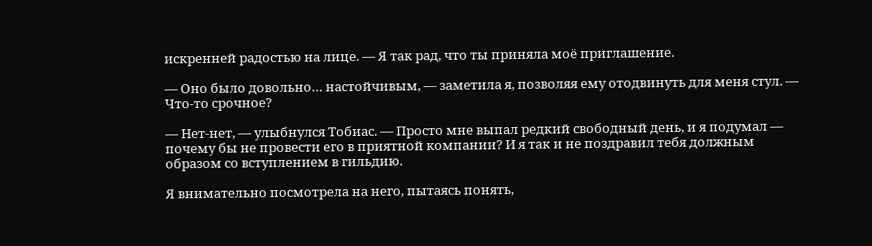искренней радостью на лице. — Я так рад, что ты приняла моё приглашение.

— Оно было довольно… настойчивым, — заметила я, позволяя ему отодвинуть для меня стул. — Что-то срочное?

— Нет-нет, — улыбнулся Тобиас. — Просто мне выпал редкий свободный день, и я подумал — почему бы не провести его в приятной компании? И я так и не поздравил тебя должным образом со вступлением в гильдию.

Я внимательно посмотрела на него, пытаясь понять,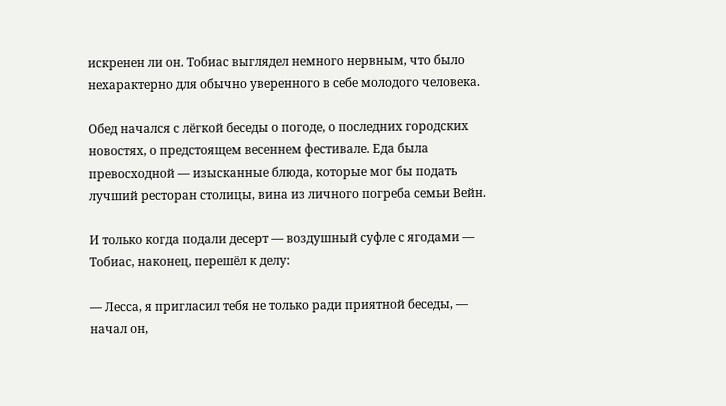искренен ли он. Тобиас выглядел немного нервным, что было нехарактерно для обычно уверенного в себе молодого человека.

Обед начался с лёгкой беседы о погоде, о последних городских новостях, о предстоящем весеннем фестивале. Еда была превосходной — изысканные блюда, которые мог бы подать лучший ресторан столицы, вина из личного погреба семьи Вейн.

И только когда подали десерт — воздушный суфле с ягодами — Тобиас, наконец, перешёл к делу:

— Лесса, я пригласил тебя не только ради приятной беседы, — начал он,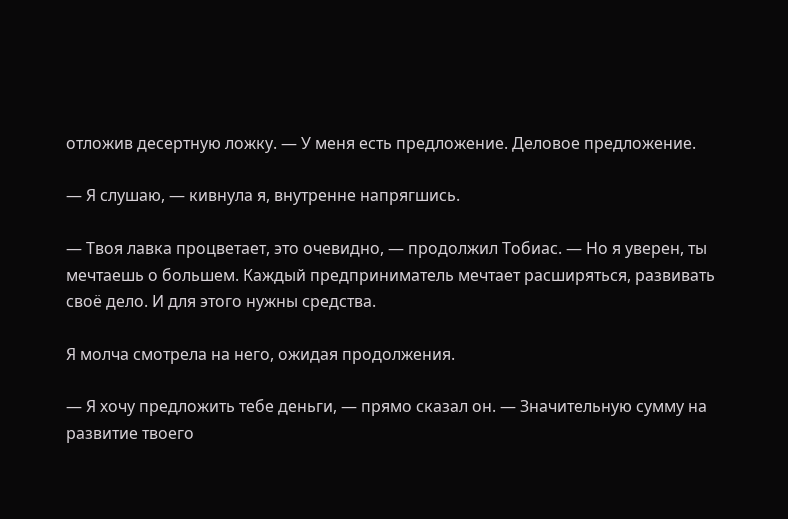отложив десертную ложку. — У меня есть предложение. Деловое предложение.

— Я слушаю, — кивнула я, внутренне напрягшись.

— Твоя лавка процветает, это очевидно, — продолжил Тобиас. — Но я уверен, ты мечтаешь о большем. Каждый предприниматель мечтает расширяться, развивать своё дело. И для этого нужны средства.

Я молча смотрела на него, ожидая продолжения.

— Я хочу предложить тебе деньги, — прямо сказал он. — Значительную сумму на развитие твоего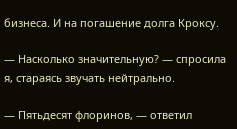бизнеса. И на погашение долга Кроксу.

— Насколько значительную? — спросила я, стараясь звучать нейтрально.

— Пятьдесят флоринов, — ответил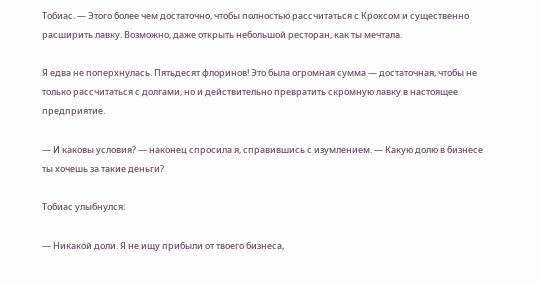Тобиас. — Этого более чем достаточно, чтобы полностью рассчитаться с Кроксом и существенно расширить лавку. Возможно, даже открыть небольшой ресторан, как ты мечтала.

Я едва не поперхнулась. Пятьдесят флоринов! Это была огромная сумма — достаточная, чтобы не только рассчитаться с долгами, но и действительно превратить скромную лавку в настоящее предприятие.

— И каковы условия? — наконец спросила я, справившись с изумлением. — Какую долю в бизнесе ты хочешь за такие деньги?

Тобиас улыбнулся:

— Никакой доли. Я не ищу прибыли от твоего бизнеса,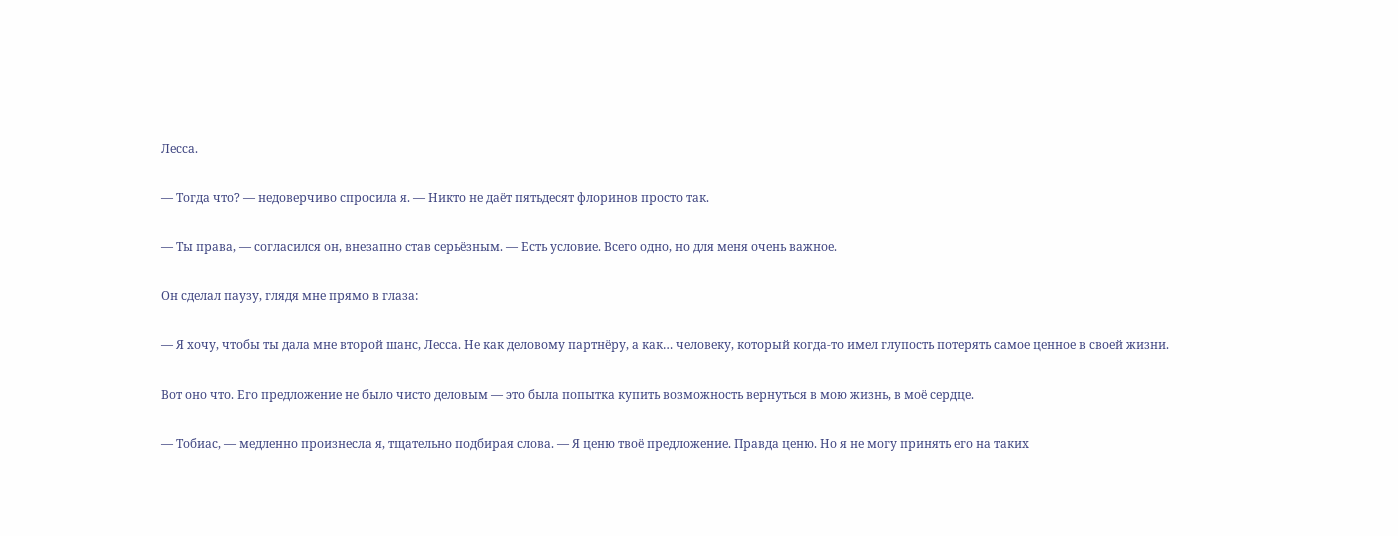Лесса.

— Тогда что? — недоверчиво спросила я. — Никто не даёт пятьдесят флоринов просто так.

— Ты права, — согласился он, внезапно став серьёзным. — Есть условие. Всего одно, но для меня очень важное.

Он сделал паузу, глядя мне прямо в глаза:

— Я хочу, чтобы ты дала мне второй шанс, Лесса. Не как деловому партнёру, а как… человеку, который когда-то имел глупость потерять самое ценное в своей жизни.

Вот оно что. Его предложение не было чисто деловым — это была попытка купить возможность вернуться в мою жизнь, в моё сердце.

— Тобиас, — медленно произнесла я, тщательно подбирая слова. — Я ценю твоё предложение. Правда ценю. Но я не могу принять его на таких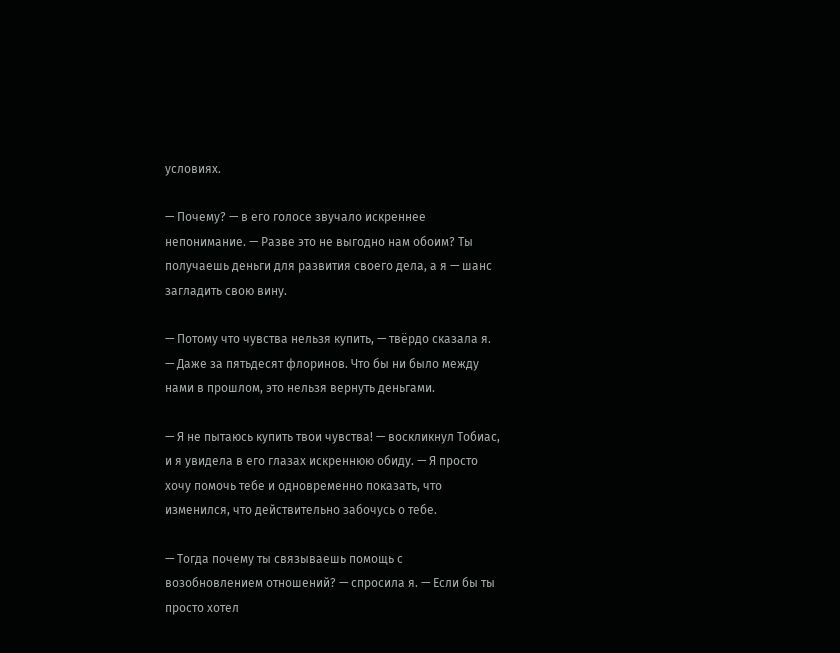условиях.

— Почему? — в его голосе звучало искреннее непонимание. — Разве это не выгодно нам обоим? Ты получаешь деньги для развития своего дела, а я — шанс загладить свою вину.

— Потому что чувства нельзя купить, — твёрдо сказала я. — Даже за пятьдесят флоринов. Что бы ни было между нами в прошлом, это нельзя вернуть деньгами.

— Я не пытаюсь купить твои чувства! — воскликнул Тобиас, и я увидела в его глазах искреннюю обиду. — Я просто хочу помочь тебе и одновременно показать, что изменился, что действительно забочусь о тебе.

— Тогда почему ты связываешь помощь с возобновлением отношений? — спросила я. — Если бы ты просто хотел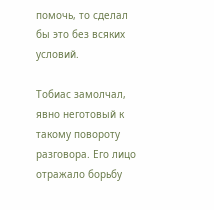помочь, то сделал бы это без всяких условий.

Тобиас замолчал, явно неготовый к такому повороту разговора. Его лицо отражало борьбу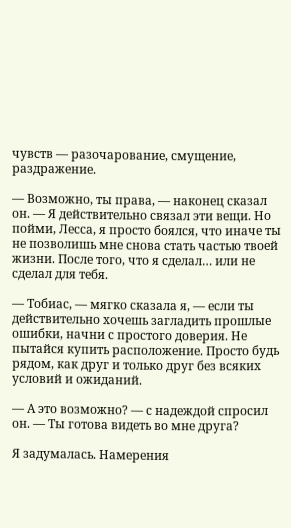чувств — разочарование, смущение, раздражение.

— Возможно, ты права, — наконец сказал он. — Я действительно связал эти вещи. Но пойми, Лесса, я просто боялся, что иначе ты не позволишь мне снова стать частью твоей жизни. После того, что я сделал… или не сделал для тебя.

— Тобиас, — мягко сказала я, — если ты действительно хочешь загладить прошлые ошибки, начни с простого доверия. Не пытайся купить расположение. Просто будь рядом, как друг и только друг без всяких условий и ожиданий.

— А это возможно? — с надеждой спросил он. — Ты готова видеть во мне друга?

Я задумалась. Намерения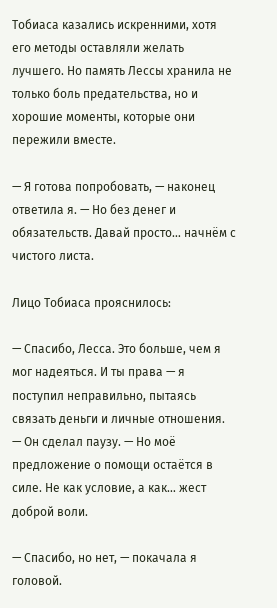Тобиаса казались искренними, хотя его методы оставляли желать лучшего. Но память Лессы хранила не только боль предательства, но и хорошие моменты, которые они пережили вместе.

— Я готова попробовать, — наконец ответила я. — Но без денег и обязательств. Давай просто… начнём с чистого листа.

Лицо Тобиаса прояснилось:

— Спасибо, Лесса. Это больше, чем я мог надеяться. И ты права — я поступил неправильно, пытаясь связать деньги и личные отношения. — Он сделал паузу. — Но моё предложение о помощи остаётся в силе. Не как условие, а как… жест доброй воли.

— Спасибо, но нет, — покачала я головой.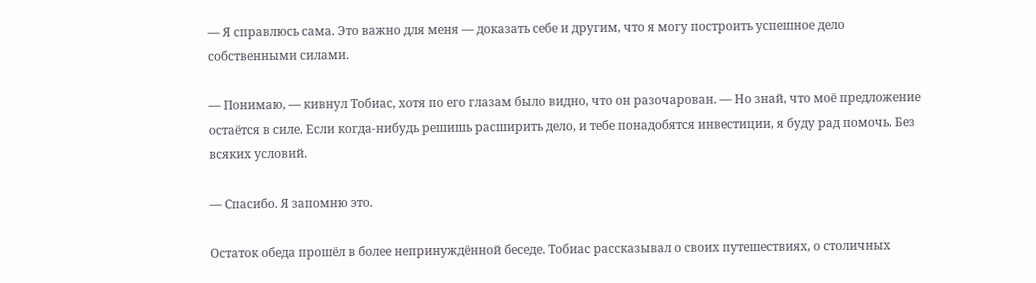— Я справлюсь сама. Это важно для меня — доказать себе и другим, что я могу построить успешное дело собственными силами.

— Понимаю, — кивнул Тобиас, хотя по его глазам было видно, что он разочарован. — Но знай, что моё предложение остаётся в силе. Если когда-нибудь решишь расширить дело, и тебе понадобятся инвестиции, я буду рад помочь. Без всяких условий.

— Спасибо. Я запомню это.

Остаток обеда прошёл в более непринуждённой беседе. Тобиас рассказывал о своих путешествиях, о столичных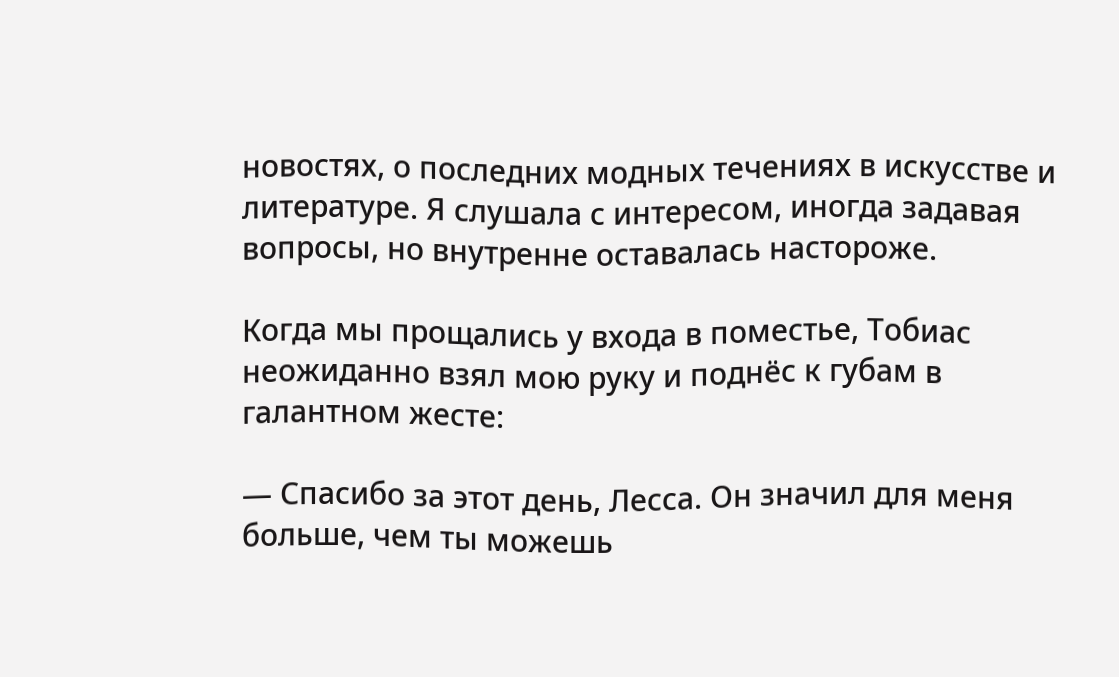новостях, о последних модных течениях в искусстве и литературе. Я слушала с интересом, иногда задавая вопросы, но внутренне оставалась настороже.

Когда мы прощались у входа в поместье, Тобиас неожиданно взял мою руку и поднёс к губам в галантном жесте:

— Спасибо за этот день, Лесса. Он значил для меня больше, чем ты можешь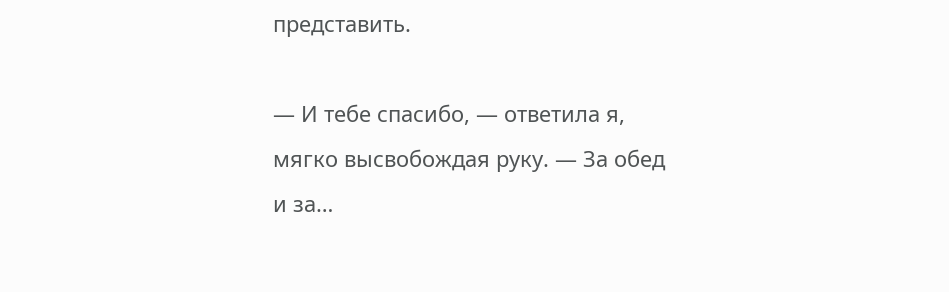представить.

— И тебе спасибо, — ответила я, мягко высвобождая руку. — За обед и за…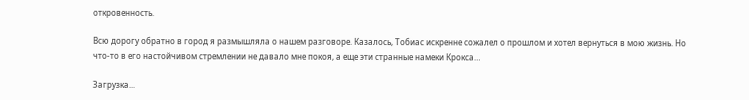откровенность.

Всю дорогу обратно в город я размышляла о нашем разговоре. Казалось, Тобиас искренне сожалел о прошлом и хотел вернуться в мою жизнь. Но что-то в его настойчивом стремлении не давало мне покоя, а еще эти странные намеки Крокса…

Загрузка...